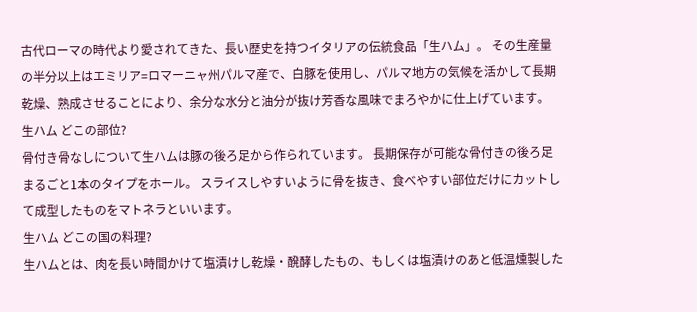古代ローマの時代より愛されてきた、長い歴史を持つイタリアの伝統食品「生ハム」。 その生産量の半分以上はエミリア=ロマーニャ州パルマ産で、白豚を使用し、パルマ地方の気候を活かして長期乾燥、熟成させることにより、余分な水分と油分が抜け芳香な風味でまろやかに仕上げています。
生ハム どこの部位?
骨付き骨なしについて生ハムは豚の後ろ足から作られています。 長期保存が可能な骨付きの後ろ足まるごと1本のタイプをホール。 スライスしやすいように骨を抜き、食べやすい部位だけにカットして成型したものをマトネラといいます。
生ハム どこの国の料理?
生ハムとは、肉を長い時間かけて塩漬けし乾燥・醗酵したもの、もしくは塩漬けのあと低温燻製した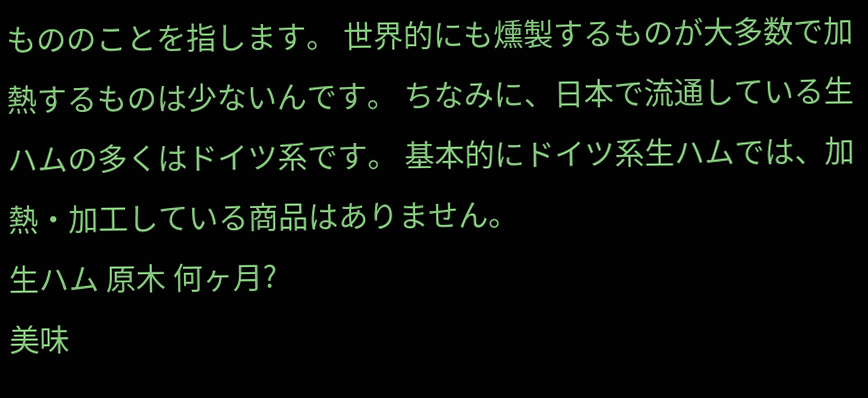もののことを指します。 世界的にも燻製するものが大多数で加熱するものは少ないんです。 ちなみに、日本で流通している生ハムの多くはドイツ系です。 基本的にドイツ系生ハムでは、加熱・加工している商品はありません。
生ハム 原木 何ヶ月?
美味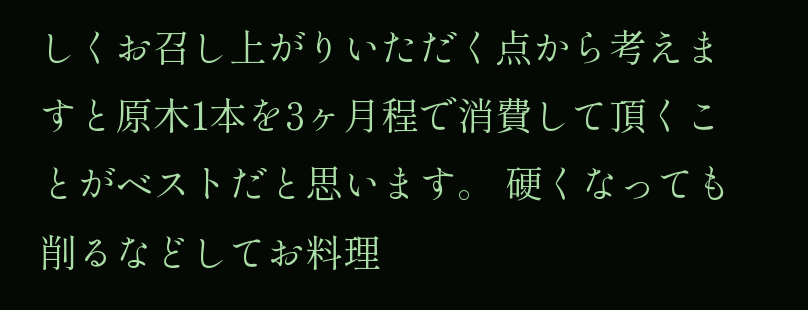しくお召し上がりいただく点から考えますと原木1本を3ヶ月程で消費して頂くことがベストだと思います。 硬くなっても削るなどしてお料理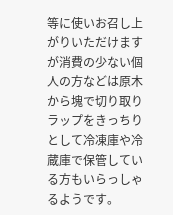等に使いお召し上がりいただけますが消費の少ない個人の方などは原木から塊で切り取りラップをきっちりとして冷凍庫や冷蔵庫で保管している方もいらっしゃるようです。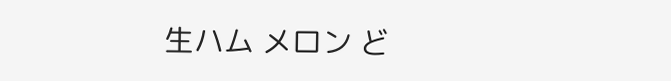生ハム メロン ど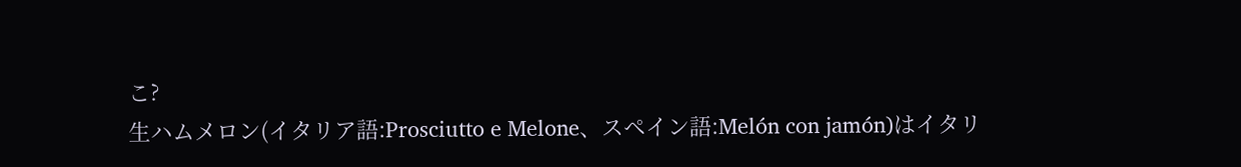こ?
生ハムメロン(イタリア語:Prosciutto e Melone、スペイン語:Melón con jamón)はイタリ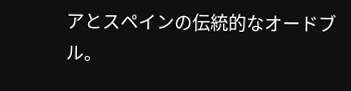アとスペインの伝統的なオードブル。